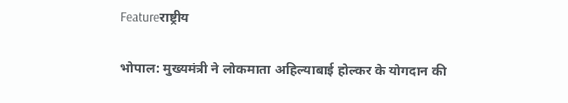Featureराष्ट्रीय

भोपाल: मुख्यमंत्री ने लोकमाता अहिल्याबाई होल्कर के योगदान की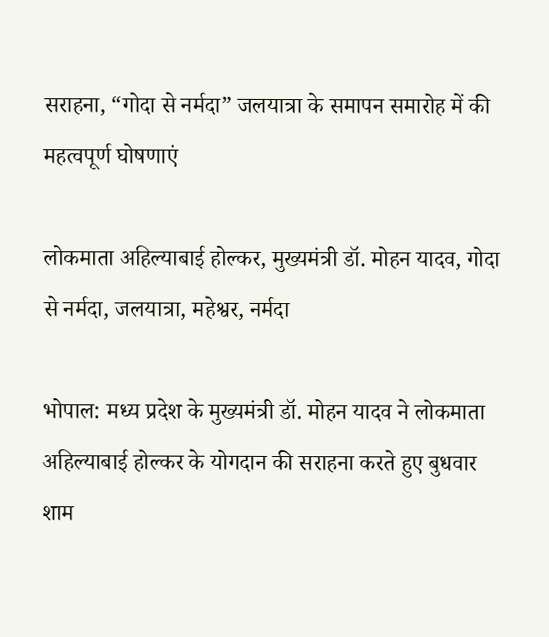सराहना, “गोदा से नर्मदा” जलयात्रा के समापन समारोह में की महत्वपूर्ण घोषणाएं

लोकमाता अहिल्याबाई होल्कर, मुख्यमंत्री डॉ. मोहन यादव, गोदा से नर्मदा, जलयात्रा, महेश्वर, नर्मदा

भोपाल: मध्य प्रदेश के मुख्यमंत्री डॉ. मोहन यादव ने लोकमाता अहिल्याबाई होल्कर के योगदान की सराहना करते हुए बुधवार शाम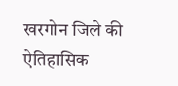खरगोन जिले की ऐतिहासिक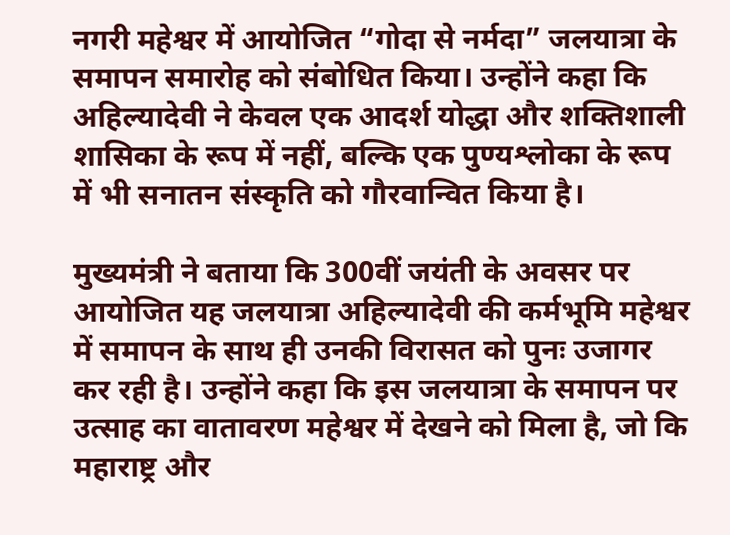नगरी महेश्वर में आयोजित “गोदा से नर्मदा” जलयात्रा के समापन समारोह को संबोधित किया। उन्होंने कहा कि अहिल्यादेवी ने केवल एक आदर्श योद्धा और शक्तिशाली शासिका के रूप में नहीं, बल्कि एक पुण्यश्लोका के रूप में भी सनातन संस्कृति को गौरवान्वित किया है।

मुख्यमंत्री ने बताया कि 300वीं जयंती के अवसर पर आयोजित यह जलयात्रा अहिल्यादेवी की कर्मभूमि महेश्वर में समापन के साथ ही उनकी विरासत को पुनः उजागर कर रही है। उन्होंने कहा कि इस जलयात्रा के समापन पर उत्साह का वातावरण महेश्वर में देखने को मिला है, जो कि महाराष्ट्र और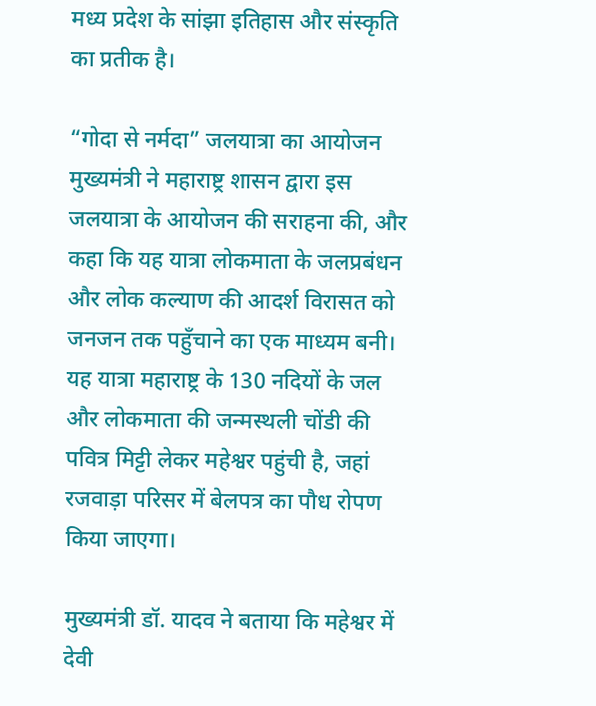मध्य प्रदेश के सांझा इतिहास और संस्कृति का प्रतीक है।

“गोदा से नर्मदा” जलयात्रा का आयोजन
मुख्यमंत्री ने महाराष्ट्र शासन द्वारा इस जलयात्रा के आयोजन की सराहना की, और कहा कि यह यात्रा लोकमाता के जलप्रबंधन और लोक कल्याण की आदर्श विरासत को जनजन तक पहुँचाने का एक माध्यम बनी। यह यात्रा महाराष्ट्र के 130 नदियों के जल और लोकमाता की जन्मस्थली चोंडी की पवित्र मिट्टी लेकर महेश्वर पहुंची है, जहां रजवाड़ा परिसर में बेलपत्र का पौध रोपण किया जाएगा।

मुख्यमंत्री डॉ. यादव ने बताया कि महेश्वर में देवी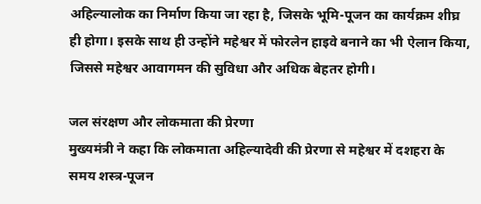अहिल्यालोक का निर्माण किया जा रहा है, जिसके भूमि-पूजन का कार्यक्रम शीघ्र ही होगा। इसके साथ ही उन्होंने महेश्वर में फोरलेन हाइवे बनाने का भी ऐलान किया, जिससे महेश्वर आवागमन की सुविधा और अधिक बेहतर होगी।

जल संरक्षण और लोकमाता की प्रेरणा
मुख्यमंत्री ने कहा कि लोकमाता अहिल्यादेवी की प्रेरणा से महेश्वर में दशहरा के समय शस्त्र-पूजन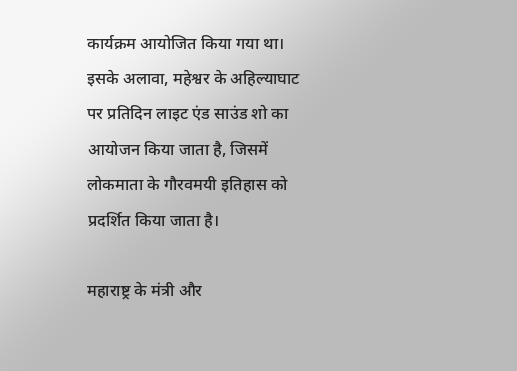कार्यक्रम आयोजित किया गया था। इसके अलावा, महेश्वर के अहिल्याघाट पर प्रतिदिन लाइट एंड साउंड शो का आयोजन किया जाता है, जिसमें लोकमाता के गौरवमयी इतिहास को प्रदर्शित किया जाता है।

महाराष्ट्र के मंत्री और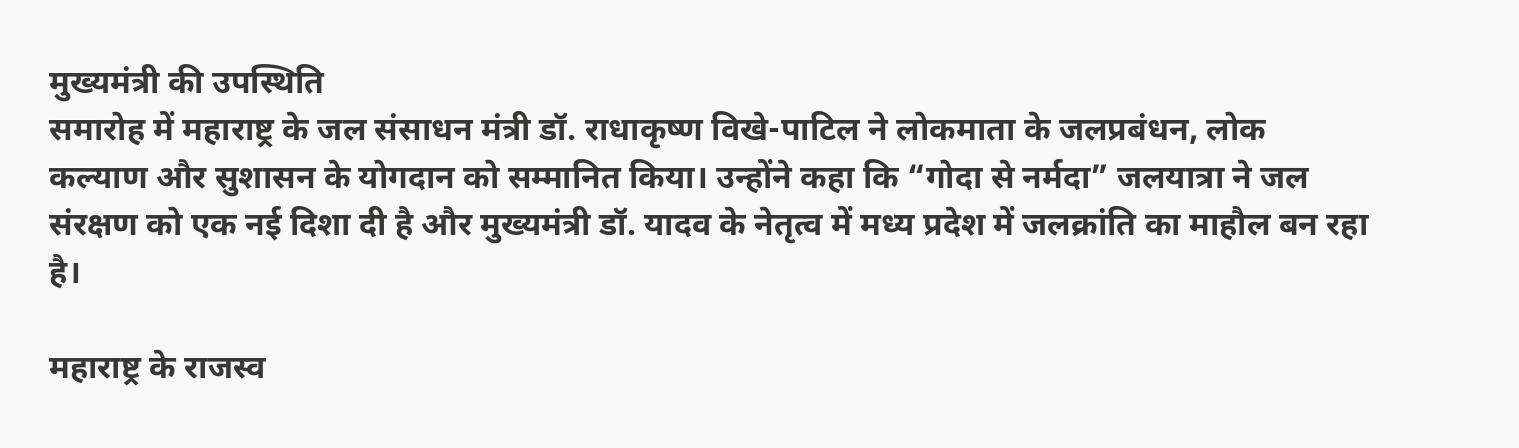मुख्यमंत्री की उपस्थिति
समारोह में महाराष्ट्र के जल संसाधन मंत्री डॉ. राधाकृष्ण विखे-पाटिल ने लोकमाता के जलप्रबंधन, लोक कल्याण और सुशासन के योगदान को सम्मानित किया। उन्होंने कहा कि “गोदा से नर्मदा” जलयात्रा ने जल संरक्षण को एक नई दिशा दी है और मुख्यमंत्री डॉ. यादव के नेतृत्व में मध्य प्रदेश में जलक्रांति का माहौल बन रहा है।

महाराष्ट्र के राजस्व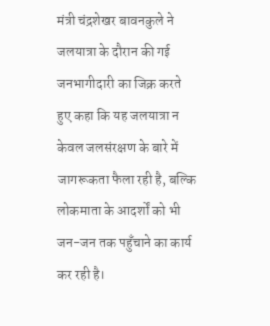मंत्री चंद्रशेखर बावनकुले ने जलयात्रा के दौरान की गई जनभागीदारी का जिक्र करते हुए कहा कि यह जलयात्रा न केवल जलसंरक्षण के बारे में जागरूकता फैला रही है, बल्कि लोकमाता के आदर्शों को भी जन-जन तक पहुँचाने का कार्य कर रही है।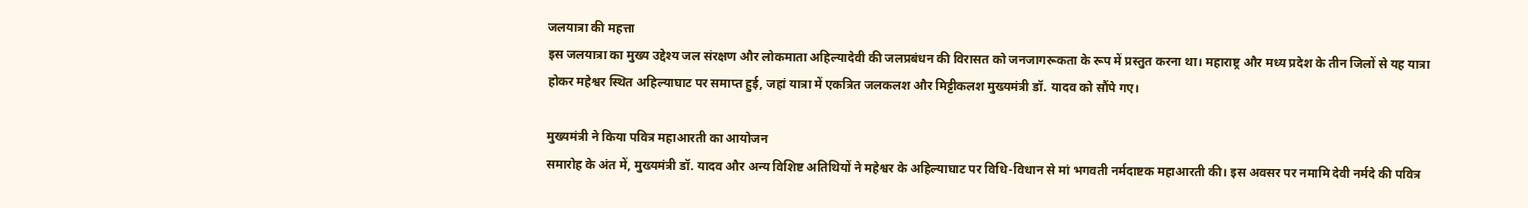जलयात्रा की महत्ता
इस जलयात्रा का मुख्य उद्देश्य जल संरक्षण और लोकमाता अहिल्यादेवी की जलप्रबंधन की विरासत को जनजागरूकता के रूप में प्रस्तुत करना था। महाराष्ट्र और मध्य प्रदेश के तीन जिलों से यह यात्रा होकर महेश्वर स्थित अहिल्याघाट पर समाप्त हुई, जहां यात्रा में एकत्रित जलकलश और मिट्टीकलश मुख्यमंत्री डॉ. यादव को सौंपे गए।

मुख्यमंत्री ने किया पवित्र महाआरती का आयोजन
समारोह के अंत में, मुख्यमंत्री डॉ. यादव और अन्य विशिष्ट अतिथियों ने महेश्वर के अहिल्याघाट पर विधि-विधान से मां भगवती नर्मदाष्टक महाआरती की। इस अवसर पर नमामि देवी नर्मदे की पवित्र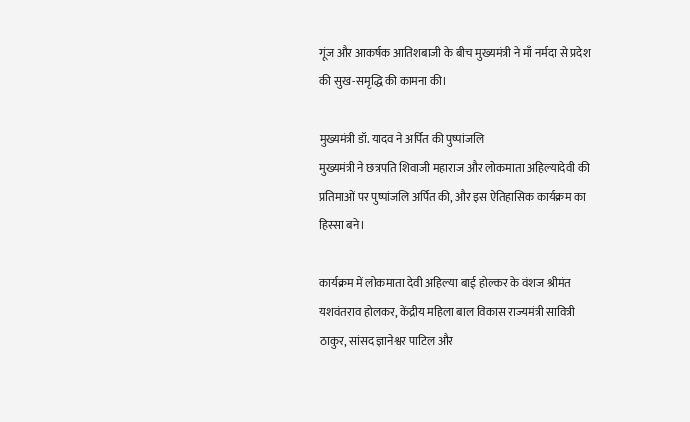गूंज और आकर्षक आतिशबाजी के बीच मुख्यमंत्री ने माँ नर्मदा से प्रदेश की सुख-समृद्धि की कामना की।

मुख्यमंत्री डॉ. यादव ने अर्पित की पुष्पांजलि
मुख्यमंत्री ने छत्रपति शिवाजी महाराज और लोकमाता अहिल्यादेवी की प्रतिमाओं पर पुष्पांजलि अर्पित की, और इस ऐतिहासिक कार्यक्रम का हिस्सा बने।

कार्यक्रम में लोकमाता देवी अहिल्या बाई होल्कर के वंशज श्रीमंत यशवंतराव होलकर, केंद्रीय महिला बाल विकास राज्यमंत्री सावित्री ठाकुर, सांसद ज्ञानेश्वर पाटिल और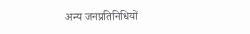अन्य जनप्रतिनिधियों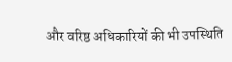और वरिष्ठ अधिकारियों की भी उपस्थिति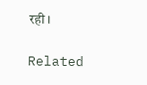रही।

Related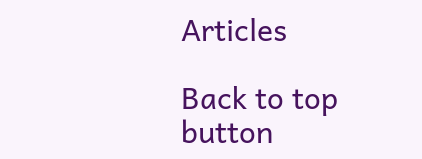Articles

Back to top button